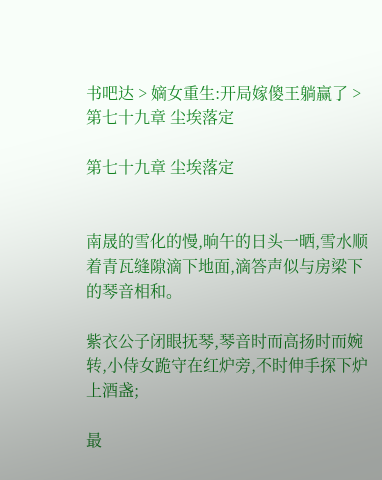书吧达 > 嫡女重生:开局嫁傻王躺赢了 > 第七十九章 尘埃落定

第七十九章 尘埃落定


南晟的雪化的慢,晌午的日头一晒,雪水顺着青瓦缝隙滴下地面,滴答声似与房梁下的琴音相和。

紫衣公子闭眼抚琴,琴音时而高扬时而婉转,小侍女跪守在红炉旁,不时伸手探下炉上酒盏;

最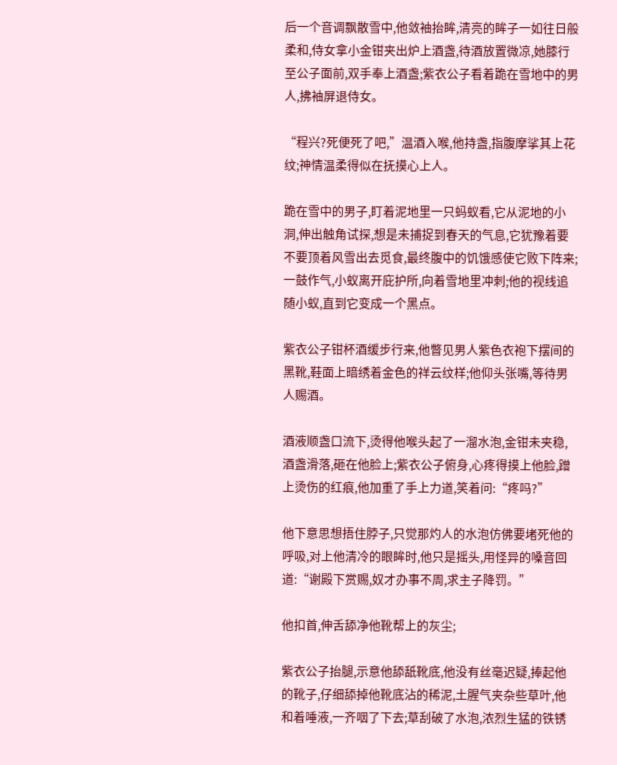后一个音调飘散雪中,他敛袖抬眸,清亮的眸子一如往日般柔和,侍女拿小金钳夹出炉上酒盏,待酒放置微凉,她膝行至公子面前,双手奉上酒盏;紫衣公子看着跪在雪地中的男人,拂袖屏退侍女。

“程兴?死便死了吧,”温酒入喉,他持盏,指腹摩挲其上花纹;神情温柔得似在抚摸心上人。

跪在雪中的男子,盯着泥地里一只蚂蚁看,它从泥地的小洞,伸出触角试探,想是未捕捉到春天的气息,它犹豫着要不要顶着风雪出去觅食,最终腹中的饥饿感使它败下阵来;一鼓作气,小蚁离开庇护所,向着雪地里冲刺;他的视线追随小蚁,直到它变成一个黑点。

紫衣公子钳杯酒缓步行来,他瞥见男人紫色衣袍下摆间的黑靴,鞋面上暗绣着金色的祥云纹样;他仰头张嘴,等待男人赐酒。

酒液顺盏口流下,烫得他喉头起了一溜水泡,金钳未夹稳,酒盏滑落,砸在他脸上;紫衣公子俯身,心疼得摸上他脸,蹭上烫伤的红痕,他加重了手上力道,笑着问:“疼吗?”

他下意思想捂住脖子,只觉那灼人的水泡仿佛要堵死他的呼吸,对上他清冷的眼眸时,他只是摇头,用怪异的嗓音回道:“谢殿下赏赐,奴才办事不周,求主子降罚。”

他扣首,伸舌舔净他靴帮上的灰尘;

紫衣公子抬腿,示意他舔舐靴底,他没有丝毫迟疑,捧起他的靴子,仔细舔掉他靴底沾的稀泥,土腥气夹杂些草叶,他和着唾液,一齐咽了下去;草刮破了水泡,浓烈生猛的铁锈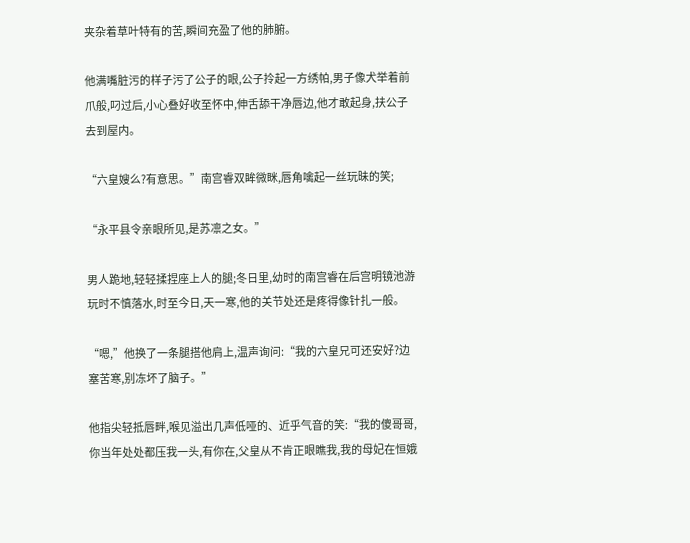夹杂着草叶特有的苦,瞬间充盈了他的肺腑。

他满嘴脏污的样子污了公子的眼,公子拎起一方绣帕,男子像犬举着前爪般,叼过后,小心叠好收至怀中,伸舌舔干净唇边,他才敢起身,扶公子去到屋内。

“六皇嫂么?有意思。”南宫睿双眸微眯,唇角噙起一丝玩昧的笑;

“永平县令亲眼所见,是苏凛之女。”

男人跪地,轻轻揉捏座上人的腿;冬日里,幼时的南宫睿在后宫明镜池游玩时不慎落水,时至今日,天一寒,他的关节处还是疼得像针扎一般。

“嗯,”他换了一条腿搭他肩上,温声询问:“我的六皇兄可还安好?边塞苦寒,别冻坏了脑子。”

他指尖轻抵唇畔,喉见溢出几声低哑的、近乎气音的笑:“我的傻哥哥,你当年处处都压我一头,有你在,父皇从不肯正眼瞧我,我的母妃在恒娥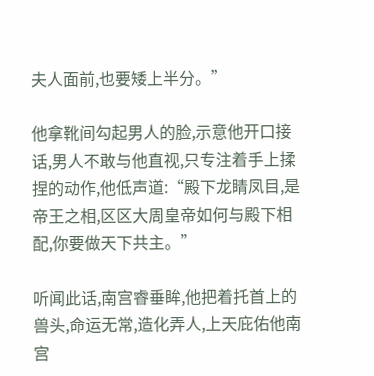夫人面前,也要矮上半分。”

他拿靴间勾起男人的脸,示意他开口接话,男人不敢与他直视,只专注着手上揉捏的动作,他低声道:“殿下龙睛凤目,是帝王之相,区区大周皇帝如何与殿下相配,你要做天下共主。”

听闻此话,南宫睿垂眸,他把着托首上的兽头,命运无常,造化弄人,上天庇佑他南宫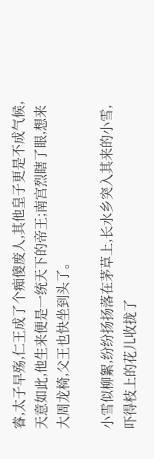睿,太子早殇,仁王成了个痴傻废人,其他皇子更是不成气候,天意如此,他生来便是一统天下的帝王;南宫烈瞎了眼,想来大周龙椅,父王也快坐到头了。

小雪似柳絮,纷纷扬扬落在茅草上,长水乡突入其来的小雪,吓得枝上的花儿收拢了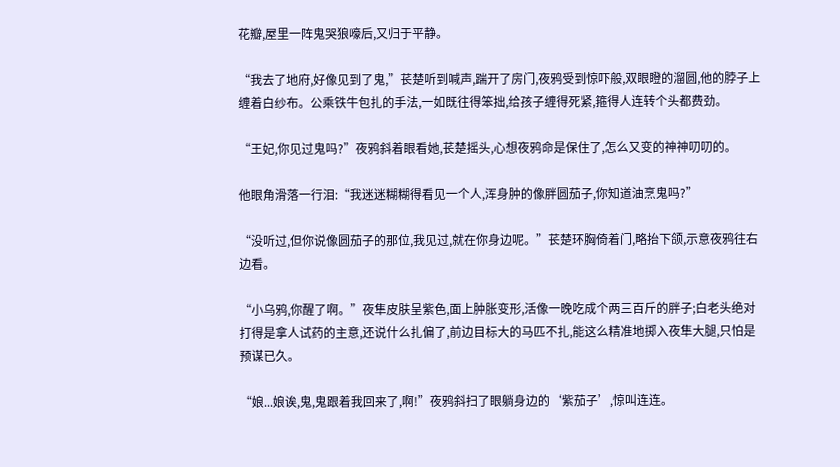花瓣,屋里一阵鬼哭狼嚎后,又归于平静。

“我去了地府,好像见到了鬼,”苌楚听到喊声,踹开了房门,夜鸦受到惊吓般,双眼瞪的溜圆,他的脖子上缠着白纱布。公乘铁牛包扎的手法,一如既往得笨拙,给孩子缠得死紧,箍得人连转个头都费劲。

“王妃,你见过鬼吗?”夜鸦斜着眼看她,苌楚摇头,心想夜鸦命是保住了,怎么又变的神神叨叨的。

他眼角滑落一行泪:“我迷迷糊糊得看见一个人,浑身肿的像胖圆茄子,你知道油烹鬼吗?”

“没听过,但你说像圆茄子的那位,我见过,就在你身边呢。”苌楚环胸倚着门,略抬下颌,示意夜鸦往右边看。

“小乌鸦,你醒了啊。”夜隼皮肤呈紫色,面上肿胀变形,活像一晚吃成个两三百斤的胖子;白老头绝对打得是拿人试药的主意,还说什么扎偏了,前边目标大的马匹不扎,能这么精准地掷入夜隼大腿,只怕是预谋已久。

“娘...娘诶,鬼,鬼跟着我回来了,啊!”夜鸦斜扫了眼躺身边的‘紫茄子’,惊叫连连。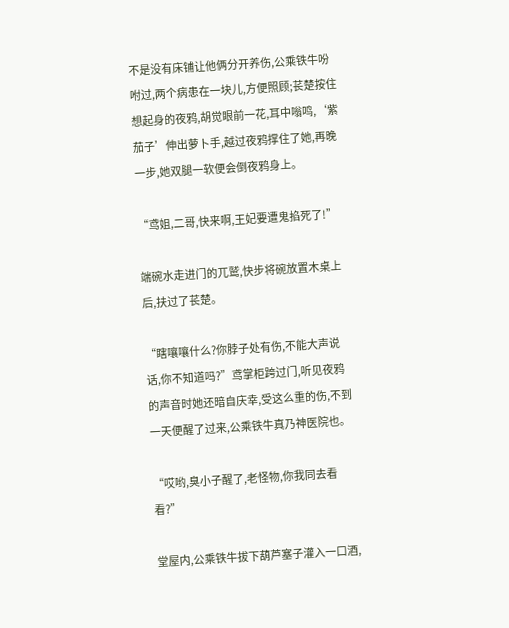不是没有床铺让他俩分开养伤,公乘铁牛吩咐过,两个病患在一块儿,方便照顾;苌楚按住想起身的夜鸦,胡觉眼前一花,耳中嗡鸣,‘紫茄子’伸出萝卜手,越过夜鸦撑住了她,再晚一步,她双腿一软便会倒夜鸦身上。

“鸢姐,二哥,快来啊,王妃要遭鬼掐死了!”

端碗水走进门的兀鹫,快步将碗放置木桌上后,扶过了苌楚。

“瞎嚷嚷什么?你脖子处有伤,不能大声说话,你不知道吗?”鸢掌柜跨过门,听见夜鸦的声音时她还暗自庆幸,受这么重的伤,不到一天便醒了过来,公乘铁牛真乃神医院也。

“哎哟,臭小子醒了,老怪物,你我同去看看?”

堂屋内,公乘铁牛拔下葫芦塞子灌入一口酒,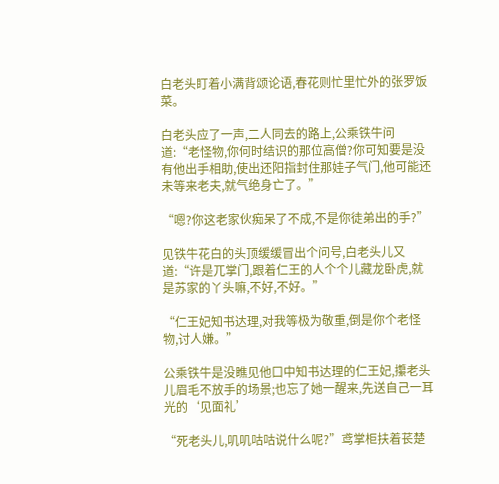白老头盯着小满背颂论语,春花则忙里忙外的张罗饭菜。

白老头应了一声,二人同去的路上,公乘铁牛问道:“老怪物,你何时结识的那位高僧?你可知要是没有他出手相助,使出还阳指封住那娃子气门,他可能还未等来老夫,就气绝身亡了。”

“嗯?你这老家伙痴呆了不成,不是你徒弟出的手?”

见铁牛花白的头顶缓缓冒出个问号,白老头儿又道:“许是兀掌门,跟着仁王的人个个儿藏龙卧虎,就是苏家的丫头嘛,不好,不好。”

“仁王妃知书达理,对我等极为敬重,倒是你个老怪物,讨人嫌。”

公乘铁牛是没瞧见他口中知书达理的仁王妃,攥老头儿眉毛不放手的场景;也忘了她一醒来,先送自己一耳光的‘见面礼’

“死老头儿,叽叽咕咕说什么呢?”鸢掌柜扶着苌楚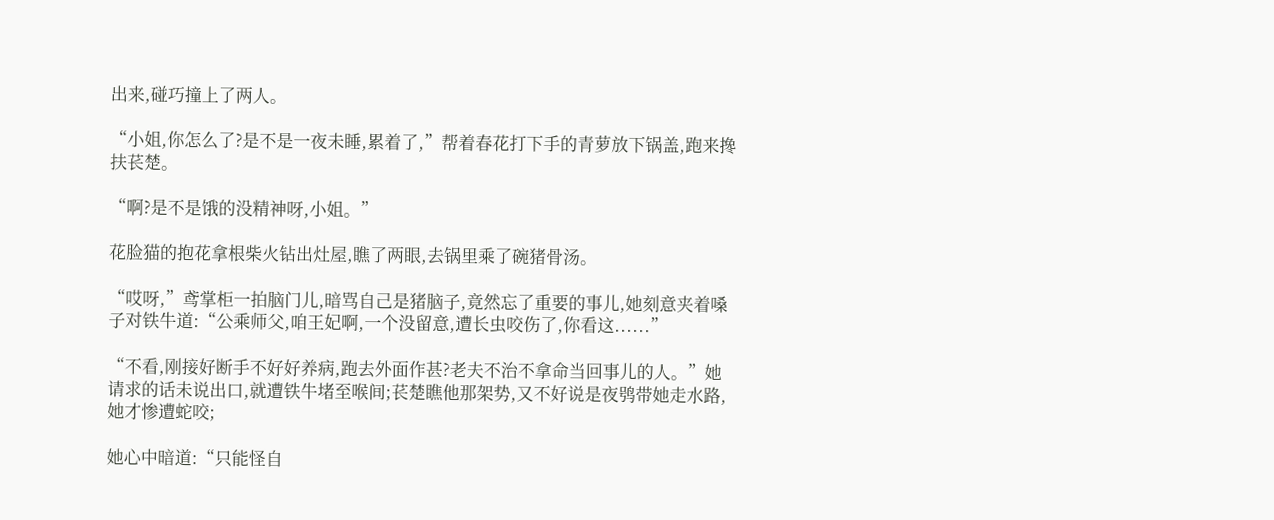出来,碰巧撞上了两人。

“小姐,你怎么了?是不是一夜未睡,累着了,”帮着春花打下手的青萝放下锅盖,跑来搀扶苌楚。

“啊?是不是饿的没精神呀,小姐。”

花脸猫的抱花拿根柴火钻出灶屋,瞧了两眼,去锅里乘了碗猪骨汤。

“哎呀,”鸢掌柜一拍脑门儿,暗骂自己是猪脑子,竟然忘了重要的事儿,她刻意夹着嗓子对铁牛道:“公乘师父,咱王妃啊,一个没留意,遭长虫咬伤了,你看这......”

“不看,刚接好断手不好好养病,跑去外面作甚?老夫不治不拿命当回事儿的人。”她请求的话未说出口,就遭铁牛堵至喉间;苌楚瞧他那架势,又不好说是夜鸮带她走水路,她才惨遭蛇咬;

她心中暗道:“只能怪自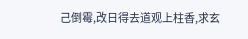己倒霉,改日得去道观上柱香,求玄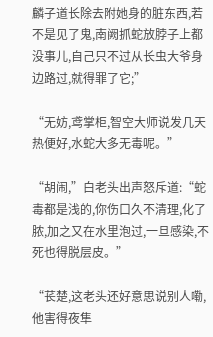麟子道长除去附她身的脏东西,若不是见了鬼,南阙抓蛇放脖子上都没事儿,自己只不过从长虫大爷身边路过,就得罪了它;”

“无妨,鸢掌柜,智空大师说发几天热便好,水蛇大多无毒呢。”

“胡闹,”白老头出声怒斥道:“蛇毒都是浅的,你伤口久不清理,化了脓,加之又在水里泡过,一旦感染,不死也得脱层皮。”

“苌楚,这老头还好意思说别人嘞,他害得夜隼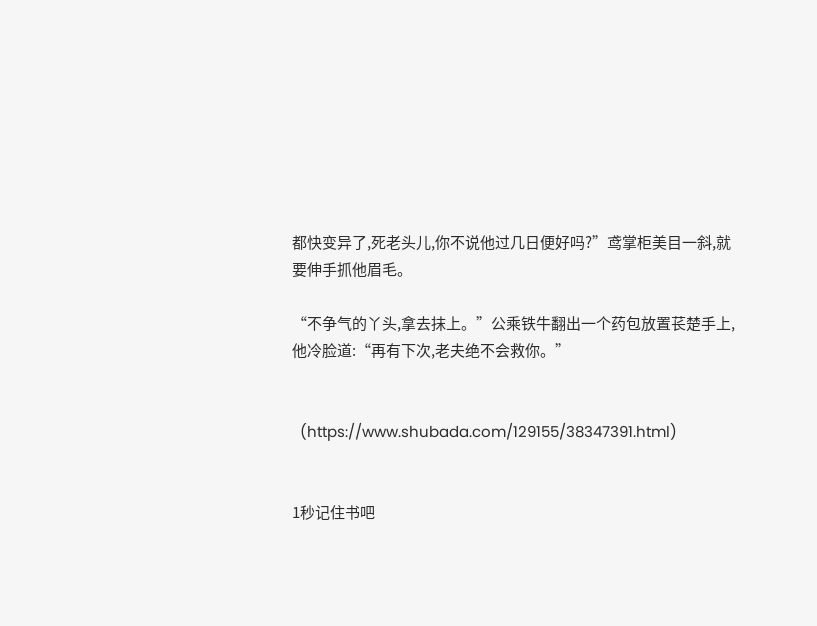都快变异了,死老头儿,你不说他过几日便好吗?”鸢掌柜美目一斜,就要伸手抓他眉毛。

“不争气的丫头,拿去抹上。”公乘铁牛翻出一个药包放置苌楚手上,他冷脸道:“再有下次,老夫绝不会救你。”


  (https://www.shubada.com/129155/38347391.html)


1秒记住书吧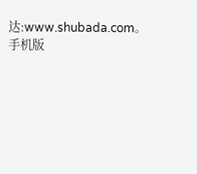达:www.shubada.com。手机版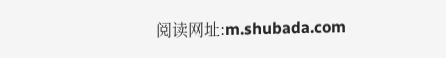阅读网址:m.shubada.com